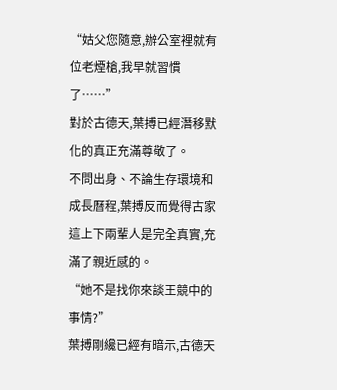“姑父您隨意,辦公室裡就有位老煙槍,我早就習慣了……”
對於古德天,葉搏已經潛移默化的真正充滿尊敬了。
不問出身、不論生存環境和成長曆程,葉搏反而覺得古家這上下兩輩人是完全真實,充滿了親近感的。
“她不是找你來談王競中的事情?”
葉搏剛纔已經有暗示,古德天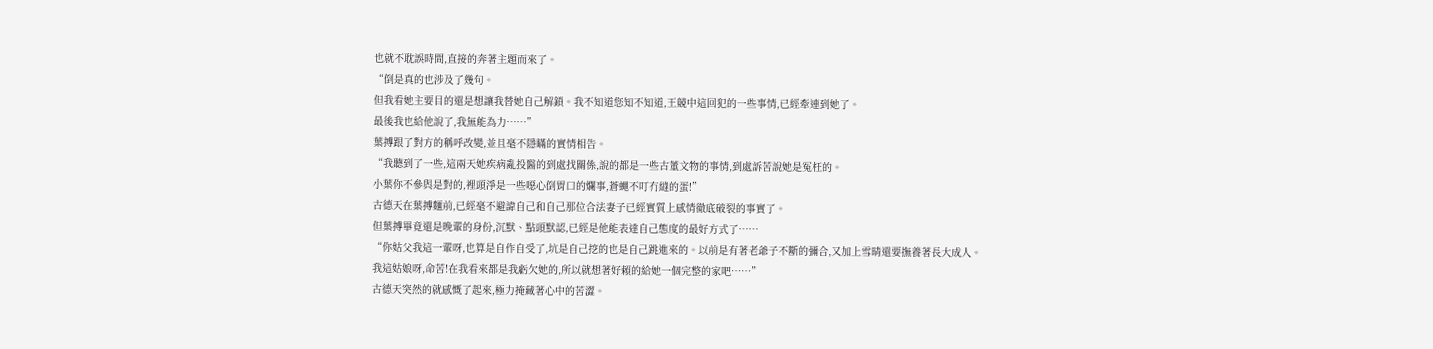也就不耽誤時間,直接的奔著主題而來了。
“倒是真的也涉及了幾句。
但我看她主要目的還是想讓我替她自己解鎖。我不知道您知不知道,王競中這回犯的一些事情,已經牽連到她了。
最後我也給他說了,我無能為力……”
葉搏跟了對方的稱呼改變,並且毫不隱瞞的實情相告。
“我聽到了一些,這兩天她疾病亂投醫的到處找關係,說的都是一些古董文物的事情,到處訴苦說她是冤枉的。
小葉你不參與是對的,裡頭淨是一些噁心倒胃口的爛事,蒼蠅不叮冇縫的蛋!”
古德天在葉搏麵前,已經毫不避諱自己和自己那位合法妻子已經實質上感情徹底破裂的事實了。
但葉搏畢竟還是晚輩的身份,沉默、點頭默認,已經是他能表達自己態度的最好方式了……
“你姑父我這一輩呀,也算是自作自受了,坑是自己挖的也是自己跳進來的。以前是有著老爺子不斷的彌合,又加上雪晴還要撫養著長大成人。
我這姑娘呀,命苦!在我看來都是我虧欠她的,所以就想著好賴的給她一個完整的家吧……”
古德天突然的就感慨了起來,極力掩藏著心中的苦澀。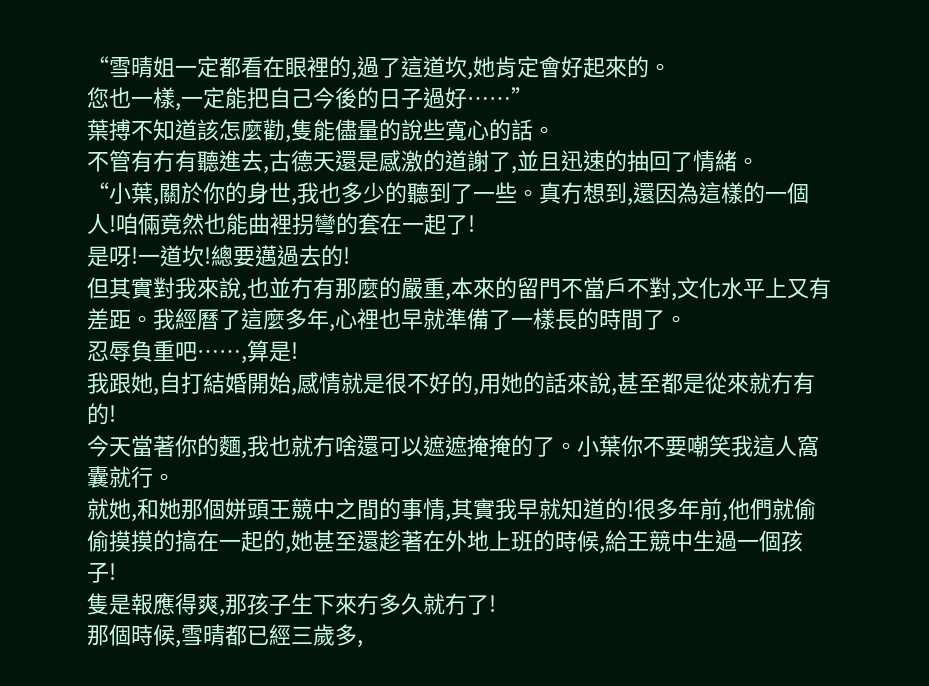“雪晴姐一定都看在眼裡的,過了這道坎,她肯定會好起來的。
您也一樣,一定能把自己今後的日子過好……”
葉搏不知道該怎麼勸,隻能儘量的說些寬心的話。
不管有冇有聽進去,古德天還是感激的道謝了,並且迅速的抽回了情緒。
“小葉,關於你的身世,我也多少的聽到了一些。真冇想到,還因為這樣的一個人!咱倆竟然也能曲裡拐彎的套在一起了!
是呀!一道坎!總要邁過去的!
但其實對我來說,也並冇有那麼的嚴重,本來的留門不當戶不對,文化水平上又有差距。我經曆了這麼多年,心裡也早就準備了一樣長的時間了。
忍辱負重吧……,算是!
我跟她,自打結婚開始,感情就是很不好的,用她的話來說,甚至都是從來就冇有的!
今天當著你的麵,我也就冇啥還可以遮遮掩掩的了。小葉你不要嘲笑我這人窩囊就行。
就她,和她那個姘頭王競中之間的事情,其實我早就知道的!很多年前,他們就偷偷摸摸的搞在一起的,她甚至還趁著在外地上班的時候,給王競中生過一個孩子!
隻是報應得爽,那孩子生下來冇多久就冇了!
那個時候,雪晴都已經三歲多,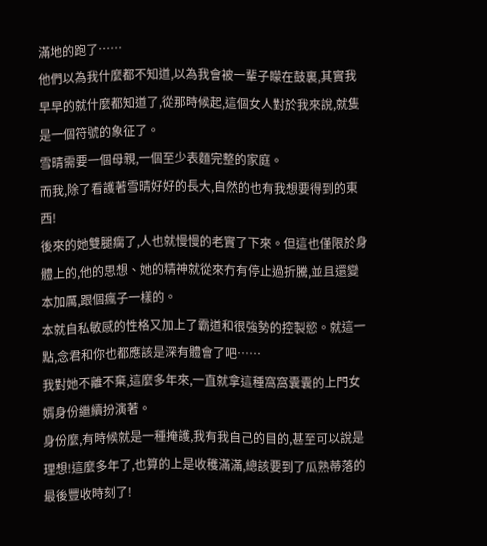滿地的跑了……
他們以為我什麼都不知道,以為我會被一輩子矇在鼓裏,其實我早早的就什麼都知道了,從那時候起,這個女人對於我來說,就隻是一個符號的象征了。
雪晴需要一個母親,一個至少表麵完整的家庭。
而我,除了看護著雪晴好好的長大,自然的也有我想要得到的東西!
後來的她雙腿瘸了,人也就慢慢的老實了下來。但這也僅限於身體上的,他的思想、她的精神就從來冇有停止過折騰,並且還變本加厲,跟個瘋子一樣的。
本就自私敏感的性格又加上了霸道和很強勢的控製慾。就這一點,念君和你也都應該是深有體會了吧……
我對她不離不棄,這麼多年來,一直就拿這種窩窩囊囊的上門女婿身份繼續扮演著。
身份麼,有時候就是一種掩護,我有我自己的目的,甚至可以說是理想!這麼多年了,也算的上是收穫滿滿,總該要到了瓜熟蒂落的最後豐收時刻了!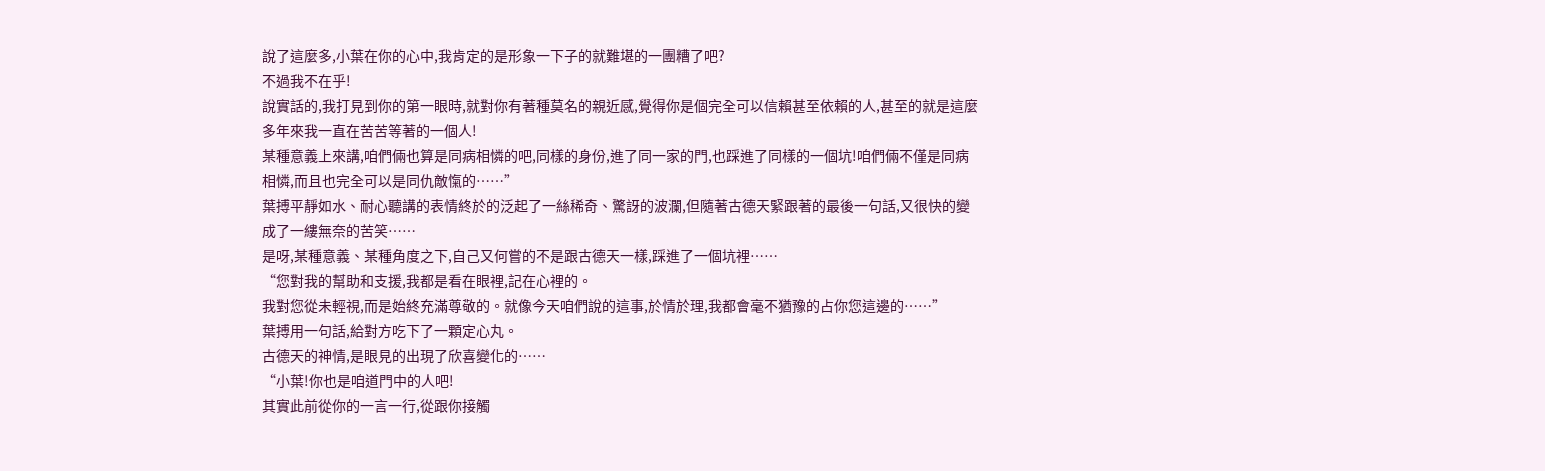說了這麼多,小葉在你的心中,我肯定的是形象一下子的就難堪的一團糟了吧?
不過我不在乎!
說實話的,我打見到你的第一眼時,就對你有著種莫名的親近感,覺得你是個完全可以信賴甚至依賴的人,甚至的就是這麼多年來我一直在苦苦等著的一個人!
某種意義上來講,咱們倆也算是同病相憐的吧,同樣的身份,進了同一家的門,也踩進了同樣的一個坑!咱們倆不僅是同病相憐,而且也完全可以是同仇敵愾的……”
葉搏平靜如水、耐心聽講的表情終於的泛起了一絲稀奇、驚訝的波瀾,但隨著古德天緊跟著的最後一句話,又很快的變成了一縷無奈的苦笑……
是呀,某種意義、某種角度之下,自己又何嘗的不是跟古德天一樣,踩進了一個坑裡……
“您對我的幫助和支援,我都是看在眼裡,記在心裡的。
我對您從未輕視,而是始終充滿尊敬的。就像今天咱們說的這事,於情於理,我都會毫不猶豫的占你您這邊的……”
葉搏用一句話,給對方吃下了一顆定心丸。
古德天的神情,是眼見的出現了欣喜變化的……
“小葉!你也是咱道門中的人吧!
其實此前從你的一言一行,從跟你接觸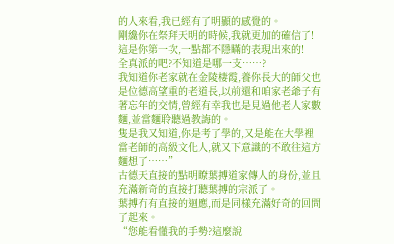的人來看,我已經有了明顯的感覺的。
剛纔你在祭拜天明的時候,我就更加的確信了!這是你第一次,一點都不隱瞞的表現出來的!
全真派的吧?不知道是哪一支……?
我知道你老家就在金陵棲霞,養你長大的師父也是位德高望重的老道長,以前還和咱家老爺子有著忘年的交情,曾經有幸我也是見過他老人家數麵,並當麵聆聽過教誨的。
隻是我又知道,你是考了學的,又是能在大學裡當老師的高級文化人,就又下意識的不敢往這方麵想了……”
古德天直接的點明瞭葉搏道家傳人的身份,並且充滿新奇的直接打聽葉搏的宗派了。
葉搏冇有直接的迴應,而是同樣充滿好奇的回問了起來。
“您能看懂我的手勢?這麼說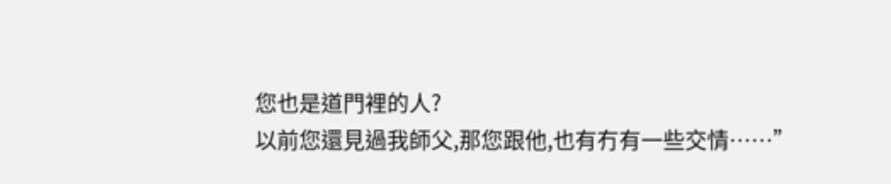您也是道門裡的人?
以前您還見過我師父,那您跟他,也有冇有一些交情……”